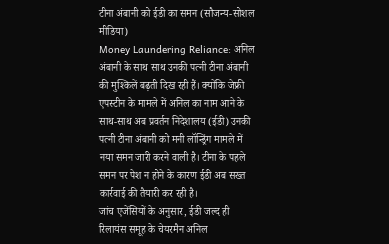टीना अंबानी को ईडी का समन (सौजन्य-सोशल मीडिया)
Money Laundering Reliance: अनिल अंबानी के साथ साथ उनकी पत्नी टीना अंबानी की मुश्किलें बढ़ती दिख रही हैं। क्योंकि जेफ्री एपस्टीन के मामले में अनिल का नाम आने के साथ-साथ अब प्रवर्तन निदेशालय (ईडी) उनकी पत्नी टीना अंबानी को मनी लॉन्ड्रिंग मामले में नया समन जारी करने वाली है। टीना के पहले समन पर पेश न होने के कारण ईडी अब सख्त कार्रवाई की तैयारी कर रही है।
जांच एजेंसियों के अनुसार, ईडी जल्द ही रिलायंस समूह के चेयरमैन अनिल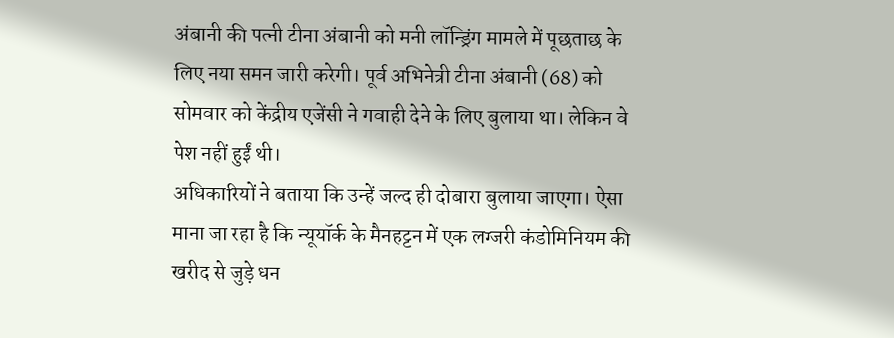अंबानी की पत्नी टीना अंबानी को मनी लॉन्ड्रिंग मामले में पूछताछ के लिए नया समन जारी करेगी। पूर्व अभिनेत्री टीना अंबानी (68) को सोमवार को केंद्रीय एजेंसी ने गवाही देने के लिए बुलाया था। लेकिन वे पेश नहीं हुईं थी।
अधिकारियों ने बताया कि उन्हें जल्द ही दोबारा बुलाया जाएगा। ऐसा माना जा रहा है कि न्यूयॉर्क के मैनहट्टन में एक लग्जरी कंडोमिनियम की खरीद से जुड़े धन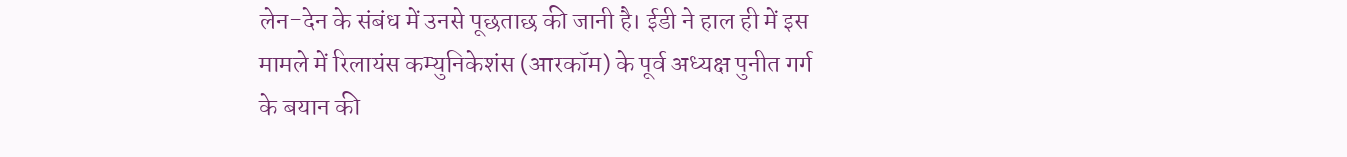लेन-देन के संबंध में उनसे पूछताछ की जानी है। ईडी ने हाल ही में इस मामले में रिलायंस कम्युनिकेशंस (आरकॉम) के पूर्व अध्यक्ष पुनीत गर्ग के बयान की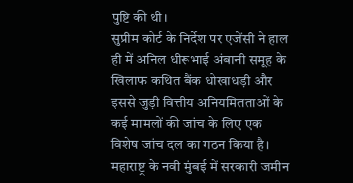पुष्टि की थी।
सुप्रीम कोर्ट के निर्देश पर एजेंसी ने हाल ही में अनिल धीरूभाई अंबानी समूह के खिलाफ कथित बैंक धोखाधड़ी और इससे जुड़ी वित्तीय अनियमितताओं के कई मामलों की जांच के लिए एक विशेष जांच दल का गठन किया है।
महाराष्ट्र के नवी मुंबई में सरकारी जमीन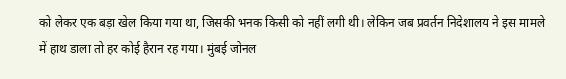को लेकर एक बड़ा खेल किया गया था, जिसकी भनक किसी को नहीं लगी थी। लेकिन जब प्रवर्तन निदेशालय ने इस मामले में हाथ डाला तो हर कोई हैरान रह गया। मुंबई जोनल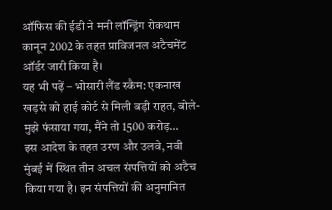ऑफिस की ईडी ने मनी लॉन्ड्रिंग रोकथाम कानून 2002 के तहत प्राविजनल अटैचमेंट ऑर्डर जारी किया है।
यह भी पढ़ें – भोसारी लैंड स्कैम: एकनाख खड़से को हाई कोर्ट से मिली बड़ी राहत, बोले- मुझे फंसाया गया, मैंने तो 1500 करोड़…
इस आदेश के तहत उरण और उलवे, नवी मुंबई में स्थित तीन अचल संपत्तियों को अटैच किया गया है। इन संपत्तियों की अनुमानित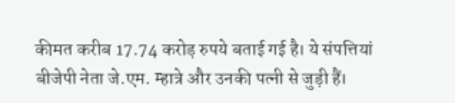कीमत करीब 17.74 करोड़ रुपये बताई गई है। ये संपत्तियां बीजेपी नेता जे.एम. म्हात्रे और उनकी पत्नी से जुड़ी हैं।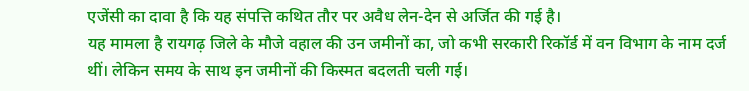एजेंसी का दावा है कि यह संपत्ति कथित तौर पर अवैध लेन-देन से अर्जित की गई है।
यह मामला है रायगढ़ जिले के मौजे वहाल की उन जमीनों का, जो कभी सरकारी रिकॉर्ड में वन विभाग के नाम दर्ज थीं। लेकिन समय के साथ इन जमीनों की किस्मत बदलती चली गई।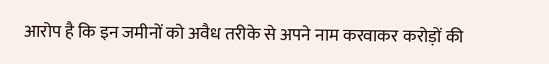आरोप है कि इन जमीनों को अवैध तरीके से अपने नाम करवाकर करोड़ों की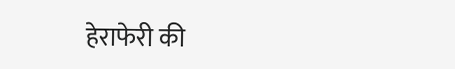हेराफेरी की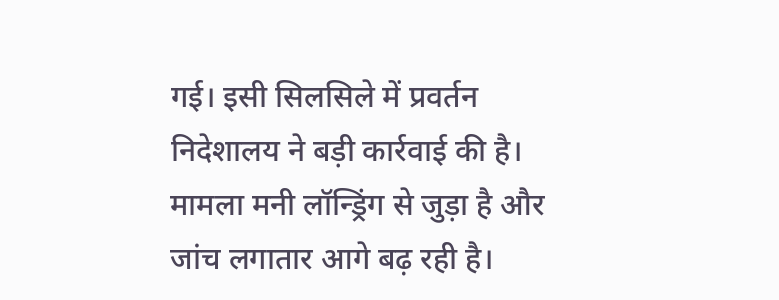गई। इसी सिलसिले में प्रवर्तन निदेशालय ने बड़ी कार्रवाई की है। मामला मनी लॉन्ड्रिंग से जुड़ा है और जांच लगातार आगे बढ़ रही है।